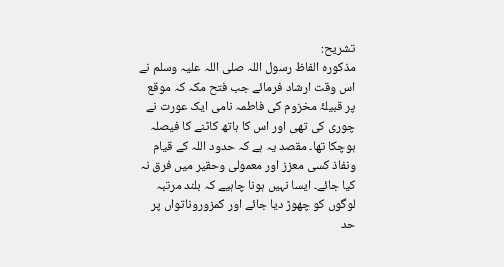تشریح:
مذکورہ الفاظ رسول اللہ صلی اللہ علیہ وسلم نے اس وقت ارشاد فرمائے جب فتح مکہ کہ موقع پر قبیلۂ مخزوم کی فاطمہ نامی ایک عورت نے چوری کی تھی اور اس کا ہاتھ کاٹنے کا فیصلہ ہوچکا تھا۔ مقصد یہ ہے کہ حدود اللہ کے قیام ونفاذ کسی معزز اور معمولی وحقیر میں فرق نہ کیا جائے۔ ایسا نہیں ہونا چاہیے کہ بلند مرتبہ لوگوں کو چھوڑ دیا جائے اور کمزوروناتواں پر حد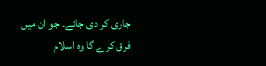جاری کر دی جائے۔ جو ان میں فرق کرے گا وہ اسلام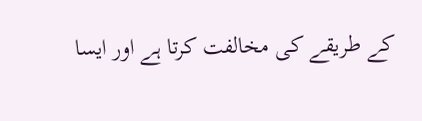کے طریقے کی مخالفت کرتا ہے اور ایسا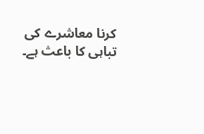کرنا معاشرے کی تباہی کا باعث ہے۔